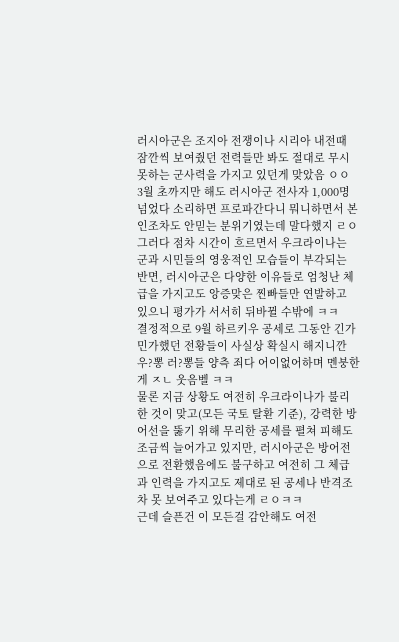러시아군은 조지아 전쟁이나 시리아 내전때 잠깐씩 보여줬던 전력들만 봐도 절대로 무시못하는 군사력을 가지고 있던게 맞았음 ㅇㅇ
3월 초까지만 해도 러시아군 전사자 1,000명 넘었다 소리하면 프로파간다니 뭐니하면서 본인조차도 안믿는 분위기였는데 말다했지 ㄹㅇ
그러다 점차 시간이 흐르면서 우크라이나는 군과 시민들의 영웅적인 모습들이 부각되는 반면, 러시아군은 다양한 이유들로 엄청난 체급을 가지고도 앙증맞은 찐빠들만 연발하고 있으니 평가가 서서히 뒤바뀔 수밖에 ㅋㅋ
결정적으로 9월 하르키우 공세로 그동안 긴가민가했던 전황들이 사실상 확실시 해지니깐 우?뽕 러?뽕들 양측 죄다 어이없어하며 멘붕한게 ㅈㄴ 웃음벨 ㅋㅋ
물론 지금 상황도 여전히 우크라이나가 불리한 것이 맞고(모든 국토 탈환 기준), 강력한 방어선을 뚫기 위해 무리한 공세를 펼쳐 피해도 조금씩 늘어가고 있지만, 러시아군은 방어전으로 전환했음에도 불구하고 여전히 그 체급과 인력을 가지고도 제대로 된 공세나 반격조차 못 보여주고 있다는게 ㄹㅇㅋㅋ
근데 슬픈건 이 모든걸 감안해도 여전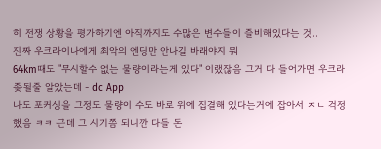히 전쟁 상황을 평가하기엔 아직까지도 수많은 변수들이 즐비해있다는 것..
진짜 우크라이나에게 최악의 엔딩만 안나길 바래야지 뭐
64km때도 "무시할수 없는 물량이라는게 있다" 이랬잖음 그거 다 들어가면 우크라 좆될줄 알았는데 - dc App
나도 포커싱을 그정도 물량이 수도 바로 위에 집결해 있다는거에 잡아서 ㅈㄴ 걱정했음 ㅋㅋ 근데 그 시기쯤 되니깐 다들 돈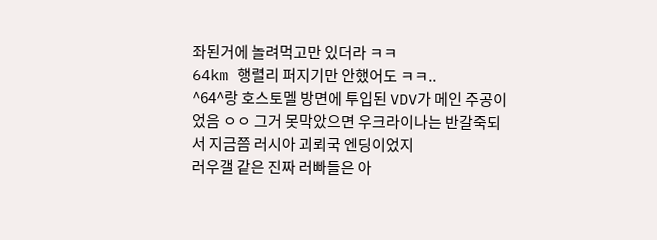좌된거에 놀려먹고만 있더라 ㅋㅋ
64km 행렬리 퍼지기만 안했어도 ㅋㅋ..
^64^랑 호스토멜 방면에 투입된 VDV가 메인 주공이었음 ㅇㅇ 그거 못막았으면 우크라이나는 반갈죽되서 지금쯤 러시아 괴뢰국 엔딩이었지
러우갤 같은 진짜 러빠들은 아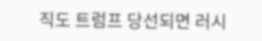직도 트럼프 당선되면 러시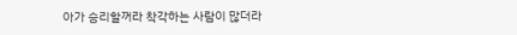아가 승리할꺼라 착각하는 사람이 많더라